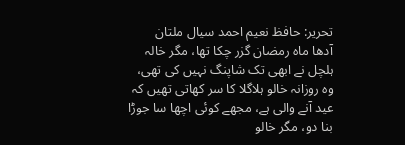تحریر: حافظ نعیم احمد سیال ملتان
آدھا ماہ رمضان گزر چکا تھا، مگر خالہ ہلچل نے ابھی تک شاپنگ نہیں کی تھی، وہ روزانہ خالو ہلاگلا کا سر کھاتی تھیں کہ عید آنے والی ہے، مجھے کوئی اچھا سا جوڑا بنا دو، مگر خالو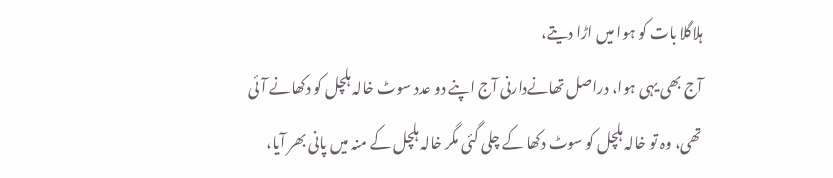ہلاگلا بات کو ہوا میں اڑا دیتے،
آج بھی یہی ہوا، دراصل تھانےدارنی آج اپنے دو عدد سوٹ خالہ ہلچل کو دکھانے آئی تھی، وہ تو خالہ ہلچل کو سوٹ دکھا کے چلی گئی مگر خالہ ہلچل کے منہ میں پانی بھر آیا،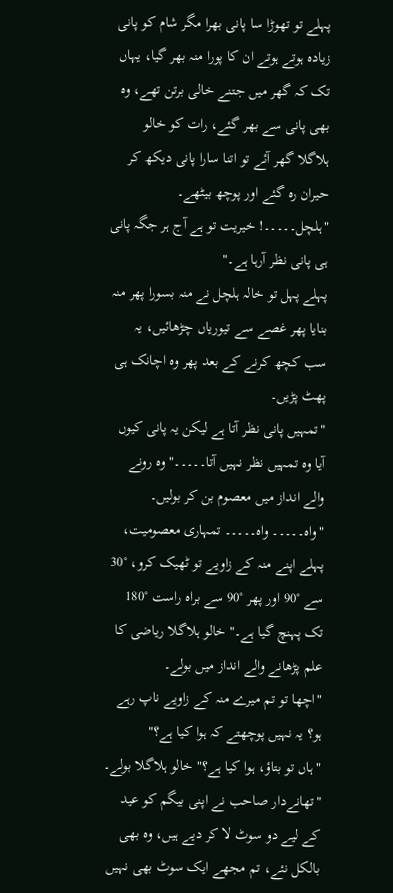پہلے تو تھوڑا سا پانی بھرا مگر شام کو پانی زیادہ ہوتے ہوتے ان کا پورا منہ بھر گیا، یہاں تک کہ گھر میں جتنے خالی برتن تھے، وہ بھی پانی سے بھر گئے، رات کو خالو ہلاگلا گھر آئے تو اتنا سارا پانی دیکھ کر حیران رہ گئے اور پوچھ بیٹھے۔
"ہلچل۔۔۔۔۔! خیریت تو ہے آج ہر جگہ پانی ہی پانی نظر آرہا ہے۔"
پہلے پہل تو خالہ ہلچل نے منہ بسورا پھر منہ بنایا پھر غصے سے تیوریاں چڑھائیں، یہ سب کچھ کرنے کے بعد پھر وہ اچانک ہی پھٹ پڑیں۔
"تمہیں پانی نظر آتا ہے لیکن یہ پانی کیوں آیا وہ تمہیں نظر نہیں آتا۔۔۔۔۔" وہ رونے والے انداز میں معصوم بن کر بولیں۔
"واہ۔۔۔۔۔ واہ۔۔۔۔۔ تمہاری معصومیت، پہلے اپنے منہ کے زاویے تو ٹھیک کرو، °30 سے °90 اور پھر °90 سے براہ راست °180 تک پہنچ گیا ہے۔" خالو ہلاگلا ریاضی کا علم پڑھانے والے انداز میں بولے۔
"اچھا تو تم میرے منہ کے زاویے ناپ رہے ہو؟ یہ نہیں پوچھتے کہ ہوا کیا ہے؟"
"ہاں تو بتاؤ، ہوا کیا ہے؟" خالو ہلاگلا بولے۔
"تھانےدار صاحب نے اپنی بیگم کو عید کے لیے دو سوٹ لا کر دیے ہیں، وہ بھی بالکل نئے، تم مجھے ایک سوٹ بھی نہیں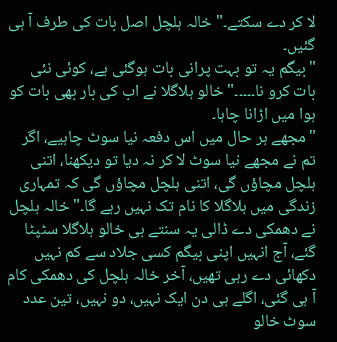لا کر دے سکتے۔" خالہ ہلچل اصل بات کی طرف آ ہی گئیں۔
"بیگم یہ تو بہت پرانی بات ہوگئی ہے، کوئی نئی بات کرو نا۔۔۔۔۔" خالو ہلاگلا نے اب کی بار بھی بات کو ہوا میں اڑانا چاہا۔
"مجھے ہر حال میں اس دفعہ نیا سوٹ چاہیے، اگر تم نے مجھے نیا سوٹ لا کر نہ دیا تو دیکھنا، اتنی ہلچل مچاؤں گی، اتنی ہلچل مچاؤں گی کہ تمہاری زندگی میں ہلاگلا کا نام تک نہیں رہے گا۔" خالہ ہلچل نے دھمکی دے ڈالی یہ سنتے ہی خالو ہلاگلا سٹپٹا گئے، آج انہیں اپنی بیگم کسی جلاد سے کم نہیں دکھائی دے رہی تھیں، آخر خالہ ہلچل کی دھمکی کام آ ہی گئی، اگلے ہی دن ایک نہیں، دو نہیں، تین عدد سوٹ خالو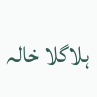ہلاگلا خالہ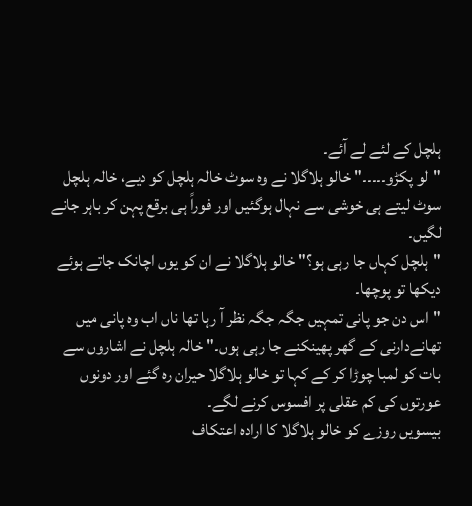ہلچل کے لئے لے آئے۔
"لو پکڑو۔۔۔۔۔" خالو ہلاگلا نے وہ سوٹ خالہ ہلچل کو دیے، خالہ ہلچل سوٹ لیتے ہی خوشی سے نہال ہوگئیں اور فوراً ہی برقع پہن کر باہر جانے لگیں۔
"ہلچل کہاں جا رہی ہو؟" خالو ہلاگلا نے ان کو یوں اچانک جاتے ہوئے دیکھا تو پوچھا۔
"اس دن جو پانی تمہیں جگہ جگہ نظر آ رہا تھا ناں اب وہ پانی میں تھانےدارنی کے گھر پھینکنے جا رہی ہوں۔" خالہ ہلچل نے اشاروں سے بات کو لمبا چوڑا کر کے کہا تو خالو ہلاگلا حیران رہ گئے اور دونوں عورتوں کی کم عقلی پر افسوس کرنے لگے۔
بیسویں روزے کو خالو ہلاگلا کا ارادہ اعتکاف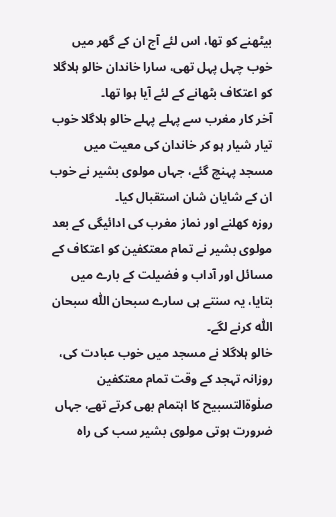بیٹھنے کو تھا، اس لئے آج ان کے گھر میں خوب چہل پہل تھی، سارا خاندان خالو ہلاگلا کو اعتکاف بٹھانے کے لئے آیا ہوا تھا۔
آخر کار مغرب سے پہلے پہلے خالو ہلاگلا خوب تیار شیار ہو کر خاندان کی معیت میں مسجد پہنچ گئے، جہاں مولوی بشیر نے خوب ان کے شایان شان استقبال کیا۔
روزہ کھلنے اور نماز مغرب کی ادائیگی کے بعد مولوی بشیر نے تمام معتکفین کو اعتکاف کے مسائل اور آداب و فضیلت کے بارے میں بتایا، یہ سنتے ہی سارے سبحان اللّٰہ سبحان اللّٰہ کرنے لگے۔
خالو ہلاگلا نے مسجد میں خوب عبادت کی، روزانہ تہجد کے وقت تمام معتکفین صلٰوۃالتسبیح کا اہتمام بھی کرتے تھے، جہاں ضرورت ہوتی مولوی بشیر سب کی راہ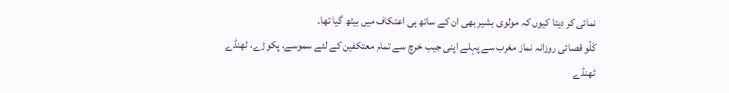نمائی کر دیتا کیوں کہ مولوی بشیر بھی ان کے ساتھ ہی اعتکاف میں بیٹھ گیا تھا۔
کَلّو قصائی روزانہ نماز مغرب سے پہلے اپنی جیب خرچ سے تمام معتکفین کے لئے سموسے، پکوڑے، ٹھنڈے ٹھنڈے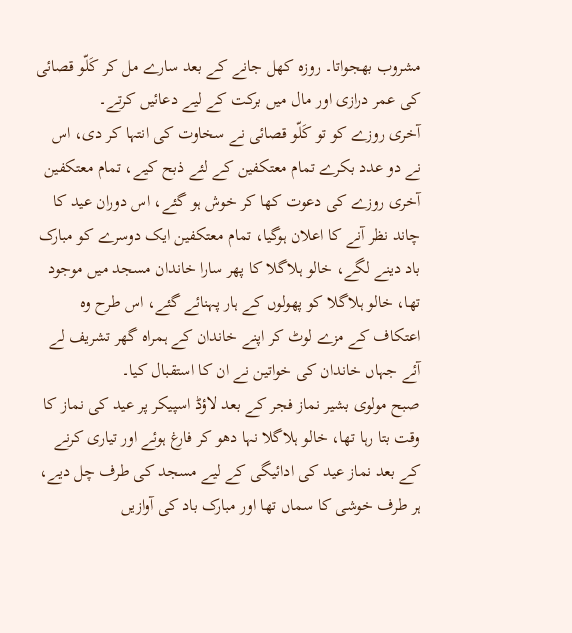مشروب بھجواتا۔ روزہ کھل جانے کے بعد سارے مل کر کَلّو قصائی کی عمر درازی اور مال میں برکت کے لیے دعائیں کرتے۔
آخری روزے کو تو کَلّو قصائی نے سخاوت کی انتہا کر دی، اس نے دو عدد بکرے تمام معتکفین کے لئے ذبح کیے، تمام معتکفین آخری روزے کی دعوت کھا کر خوش ہو گئے، اس دوران عید کا چاند نظر آنے کا اعلان ہوگیا، تمام معتکفین ایک دوسرے کو مبارک باد دینے لگے، خالو ہلاگلا کا پھر سارا خاندان مسجد میں موجود تھا، خالو ہلاگلا کو پھولوں کے ہار پہنائے گئے، اس طرح وہ اعتکاف کے مزے لوٹ کر اپنے خاندان کے ہمراہ گھر تشریف لے آئے جہاں خاندان کی خواتین نے ان کا استقبال کیا۔
صبح مولوی بشیر نماز فجر کے بعد لاؤڈ اسپیکر پر عید کی نماز کا وقت بتا رہا تھا، خالو ہلاگلا نہا دھو کر فارغ ہوئے اور تیاری کرنے کے بعد نماز عید کی ادائیگی کے لیے مسجد کی طرف چل دیے، ہر طرف خوشی کا سماں تھا اور مبارک باد کی آوازیں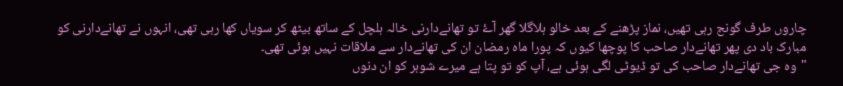چاروں طرف گونج رہی تھیں، نماز پڑھنے کے بعد خالو ہلاگلا گھر آۓ تو تھانےدارنی خالہ ہلچل کے ساتھ بیٹھ کر سویاں کھا رہی تھی، انہوں نے تھانےدارنی کو مبارک باد دی پھر تھانےدار صاحب کا پوچھا کیوں کہ پورا ماہ رمضان ان کی تھانےدار سے ملاقات نہیں ہوئی تھی۔
"وہ جی تھانےدار صاحب کی تو ڈیوٹی لگی ہوئی ہے، آپ کو تو پتا ہے میرے شوہر کو ان دنوں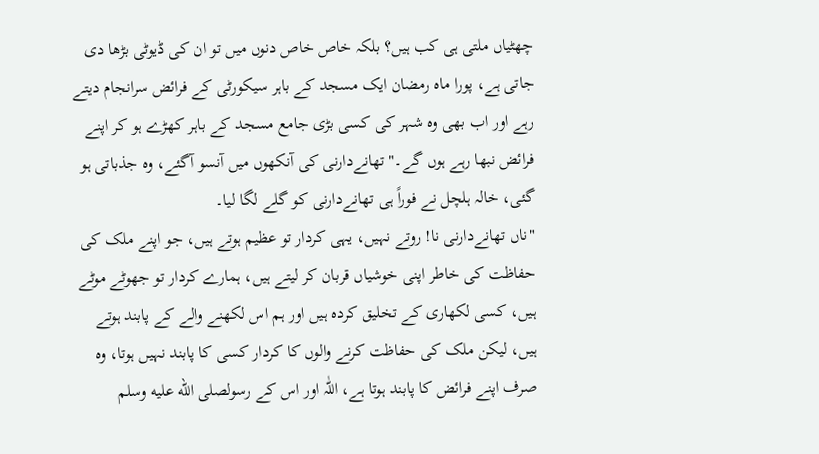چھٹیاں ملتی ہی کب ہیں؟ بلکہ خاص خاص دنوں میں تو ان کی ڈیوٹی بڑھا دی جاتی ہے، پورا ماہ رمضان ایک مسجد کے باہر سیکورٹی کے فرائض سرانجام دیتے رہے اور اب بھی وہ شہر کی کسی بڑی جامع مسجد کے باہر کھڑے ہو کر اپنے فرائض نبھا رہے ہوں گے۔" تھانےدارنی کی آنکھوں میں آنسو آگئے، وہ جذباتی ہو گئی، خالہ ہلچل نے فوراً ہی تھانےدارنی کو گلے لگا لیا۔
"ناں تھانےدارنی نا! روتے نہیں، یہی کردار تو عظیم ہوتے ہیں، جو اپنے ملک کی حفاظت کی خاطر اپنی خوشیاں قربان کر لیتے ہیں، ہمارے کردار تو جھوٹے موٹے ہیں، کسی لکھاری کے تخلیق کردہ ہیں اور ہم اس لکھنے والے کے پابند ہوتے ہیں، لیکن ملک کی حفاظت کرنے والوں کا کردار کسی کا پابند نہیں ہوتا، وہ صرف اپنے فرائض کا پابند ہوتا ہے، اللّٰہ اور اس کے رسولصلى الله عليه وسلم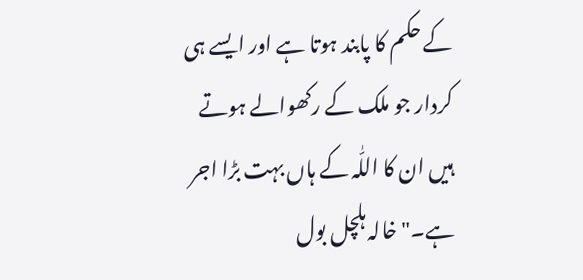کے حکم کا پابند ہوتا ہے اور ایسے ہی کردار جو ملک کے رکھوالے ہوتے ہیں ان کا اللّٰہ کے ہاں بہت بڑا اجر ہے۔" خالہ ہلچل بول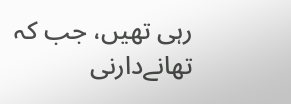رہی تھیں، جب کہ تھانےدارنی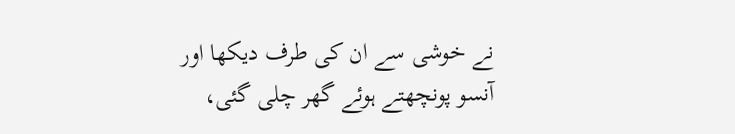نے خوشی سے ان کی طرف دیکھا اور آنسو پونچھتے ہوئے گھر چلی گئی،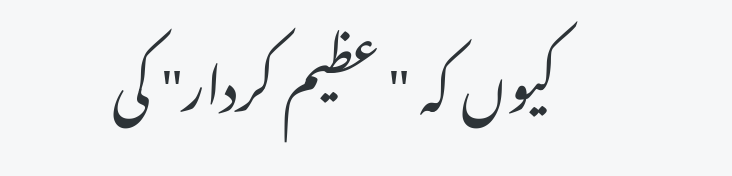کیوں کہ "عظیم کردار" کی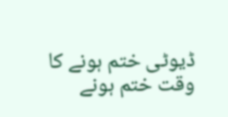ڈیوٹی ختم ہونے کا وقت ختم ہونے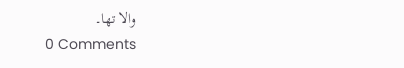والا تھا۔
0 Comments